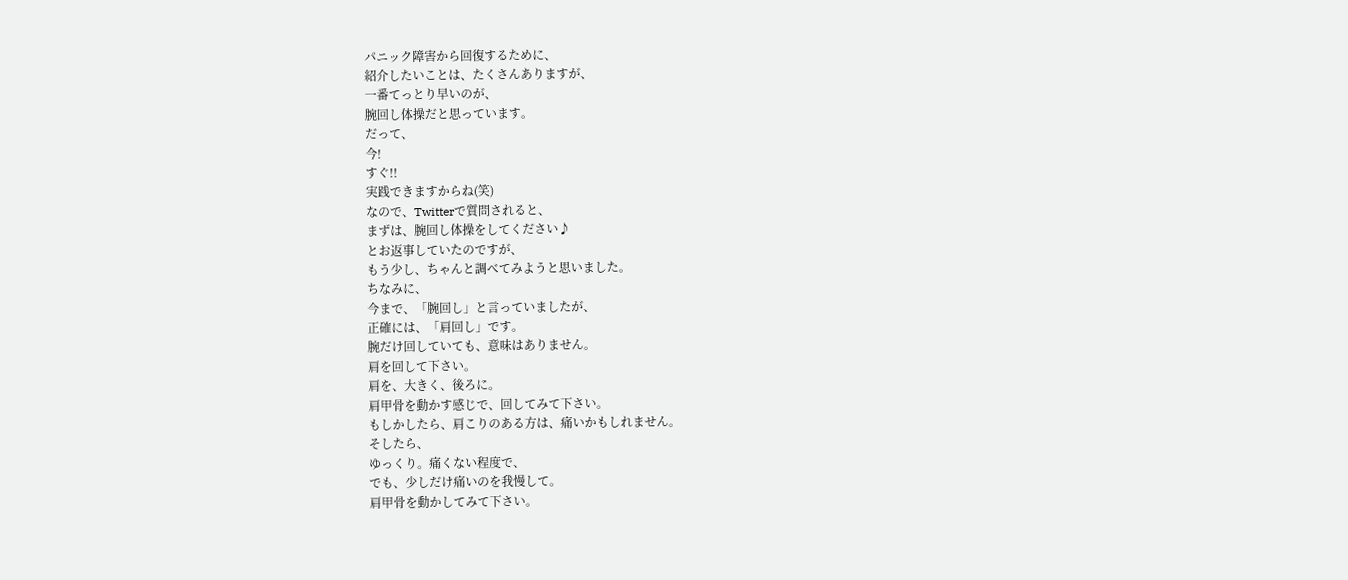パニック障害から回復するために、
紹介したいことは、たくさんありますが、
一番てっとり早いのが、
腕回し体操だと思っています。
だって、
今!
すぐ!!
実践できますからね(笑)
なので、Twitterで質問されると、
まずは、腕回し体操をしてください♪
とお返事していたのですが、
もう少し、ちゃんと調べてみようと思いました。
ちなみに、
今まで、「腕回し」と言っていましたが、
正確には、「肩回し」です。
腕だけ回していても、意味はありません。
肩を回して下さい。
肩を、大きく、後ろに。
肩甲骨を動かす感じで、回してみて下さい。
もしかしたら、肩こりのある方は、痛いかもしれません。
そしたら、
ゆっくり。痛くない程度で、
でも、少しだけ痛いのを我慢して。
肩甲骨を動かしてみて下さい。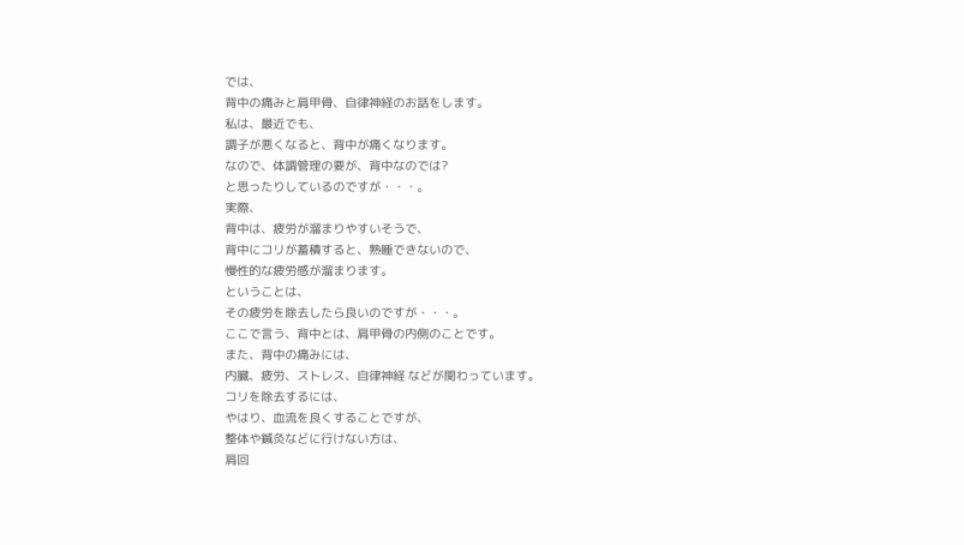では、
背中の痛みと肩甲骨、自律神経のお話をします。
私は、最近でも、
調子が悪くなると、背中が痛くなります。
なので、体調管理の要が、背中なのでは?
と思ったりしているのですが・・・。
実際、
背中は、疲労が溜まりやすいそうで、
背中にコリが蓄積すると、熟睡できないので、
慢性的な疲労感が溜まります。
ということは、
その疲労を除去したら良いのですが・・・。
ここで言う、背中とは、肩甲骨の内側のことです。
また、背中の痛みには、
内臓、疲労、ストレス、自律神経 などが関わっています。
コリを除去するには、
やはり、血流を良くすることですが、
整体や鍼灸などに行けない方は、
肩回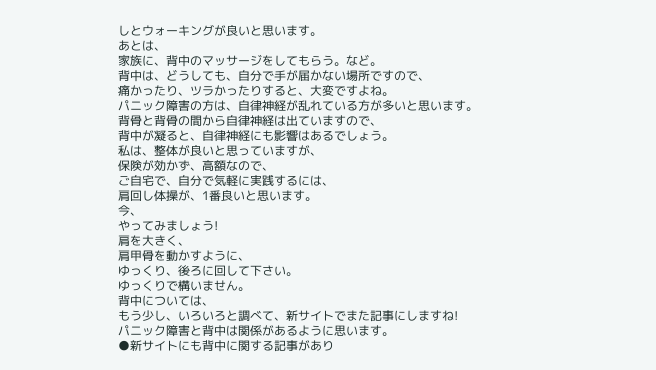しとウォーキングが良いと思います。
あとは、
家族に、背中のマッサージをしてもらう。など。
背中は、どうしても、自分で手が届かない場所ですので、
痛かったり、ツラかったりすると、大変ですよね。
パニック障害の方は、自律神経が乱れている方が多いと思います。
背骨と背骨の間から自律神経は出ていますので、
背中が凝ると、自律神経にも影響はあるでしょう。
私は、整体が良いと思っていますが、
保険が効かず、高額なので、
ご自宅で、自分で気軽に実践するには、
肩回し体操が、1番良いと思います。
今、
やってみましょう!
肩を大きく、
肩甲骨を動かすように、
ゆっくり、後ろに回して下さい。
ゆっくりで構いません。
背中については、
もう少し、いろいろと調べて、新サイトでまた記事にしますね!
パニック障害と背中は関係があるように思います。
●新サイトにも背中に関する記事があり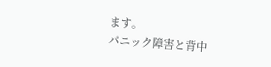ます。
パニック障害と背中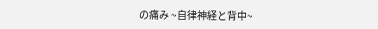の痛み ~自律神経と背中~